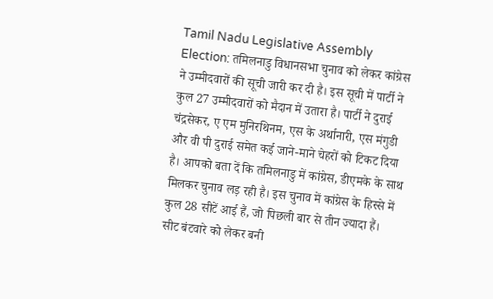Tamil Nadu Legislative Assembly Election: तमिलनाडु विधानसभा चुनाव को लेकर कांग्रेस ने उम्मीदवारों की सूची जारी कर दी है। इस सूची में पार्टी ने कुल 27 उम्मीदवारों को मैदान में उतारा है। पार्टी ने दुराई चंद्रसेकर, ए एम मुनिरथिनम, एस के अर्थानारी, एस मंगुडी और वी पी दुराई समेत कई जाने-माने चेहरों को टिकट दिया है। आपको बता दें कि तमिलनाडु में कांग्रेस, डीएमके के साथ मिलकर चुनाव लड़ रही है। इस चुनाव में कांग्रेस के हिस्से में कुल 28 सीटें आई हैं, जो पिछली बार से तीन ज्यादा हैं।
सीट बंटवारे को लेकर बनी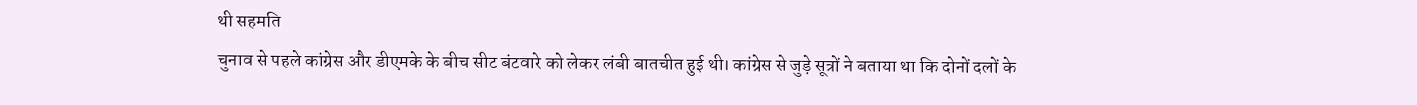थी सहमति
चुनाव से पहले कांग्रेस और डीएमके के बीच सीट बंटवारे को लेकर लंबी बातचीत हुई थी। कांग्रेस से जुड़े सूत्रों ने बताया था कि दोनों दलों के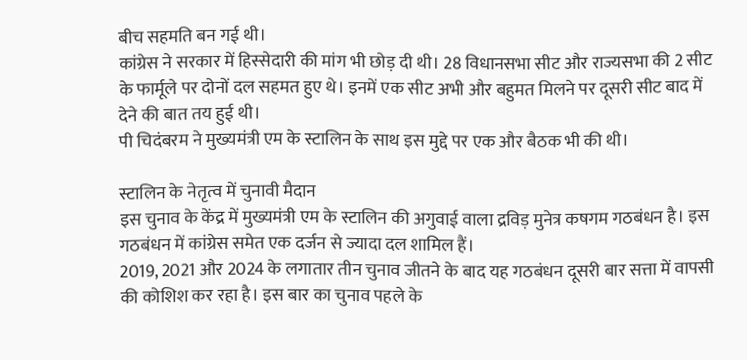बीच सहमति बन गई थी।
कांग्रेस ने सरकार में हिस्सेदारी की मांग भी छोड़ दी थी। 28 विधानसभा सीट और राज्यसभा की 2 सीट के फार्मूले पर दोनों दल सहमत हुए थे। इनमें एक सीट अभी और बहुमत मिलने पर दूसरी सीट बाद में देने की बात तय हुई थी।
पी चिदंबरम ने मुख्यमंत्री एम के स्टालिन के साथ इस मुद्दे पर एक और बैठक भी की थी।

स्टालिन के नेतृत्व में चुनावी मैदान
इस चुनाव के केंद्र में मुख्यमंत्री एम के स्टालिन की अगुवाई वाला द्रविड़ मुनेत्र कषगम गठबंधन है। इस गठबंधन में कांग्रेस समेत एक दर्जन से ज्यादा दल शामिल हैं।
2019, 2021 और 2024 के लगातार तीन चुनाव जीतने के बाद यह गठबंधन दूसरी बार सत्ता में वापसी की कोशिश कर रहा है। इस बार का चुनाव पहले के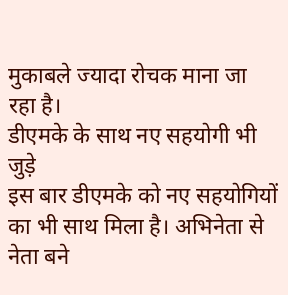मुकाबले ज्यादा रोचक माना जा रहा है।
डीएमके के साथ नए सहयोगी भी जुड़े
इस बार डीएमके को नए सहयोगियों का भी साथ मिला है। अभिनेता से नेता बने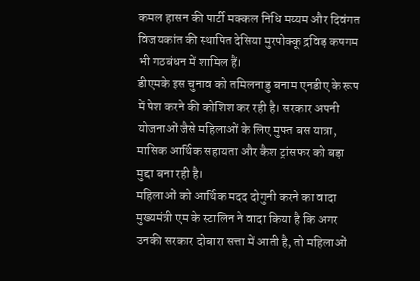कमल हासन की पार्टी मक्कल निधि मय्यम और दिवंगत विजयकांत की स्थापित देसिया मुरपोक्कू द्रविड़ कषगम भी गठबंधन में शामिल हैं।
डीएमके इस चुनाव को तमिलनाडु बनाम एनडीए के रूप में पेश करने की कोशिश कर रही है। सरकार अपनी योजनाओं जैसे महिलाओं के लिए मुफ्त बस यात्रा, मासिक आर्थिक सहायता और कैश ट्रांसफर को बड़ा मुद्दा बना रही है।
महिलाओं को आर्थिक मदद दोगुनी करने का वादा
मुख्यमंत्री एम के स्टालिन ने वादा किया है कि अगर उनकी सरकार दोबारा सत्ता में आती है, तो महिलाओं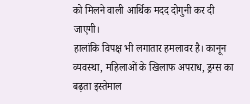को मिलने वाली आर्थिक मदद दोगुनी कर दी जाएगी।
हालांकि विपक्ष भी लगातार हमलावर है। कानून व्यवस्था, महिलाओं के खिलाफ अपराध, ड्रग्स का बढ़ता इस्तेमाल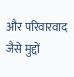और परिवारवाद जैसे मुद्दों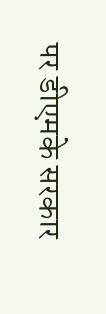पर डीएमके सरकार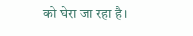को घेरा जा रहा है।